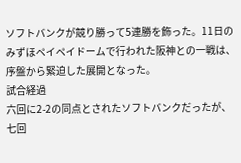ソフトバンクが競り勝って5連勝を飾った。11日のみずほペイペイドームで行われた阪神との一戦は、序盤から緊迫した展開となった。
試合経過
六回に2-2の同点とされたソフトバンクだったが、七回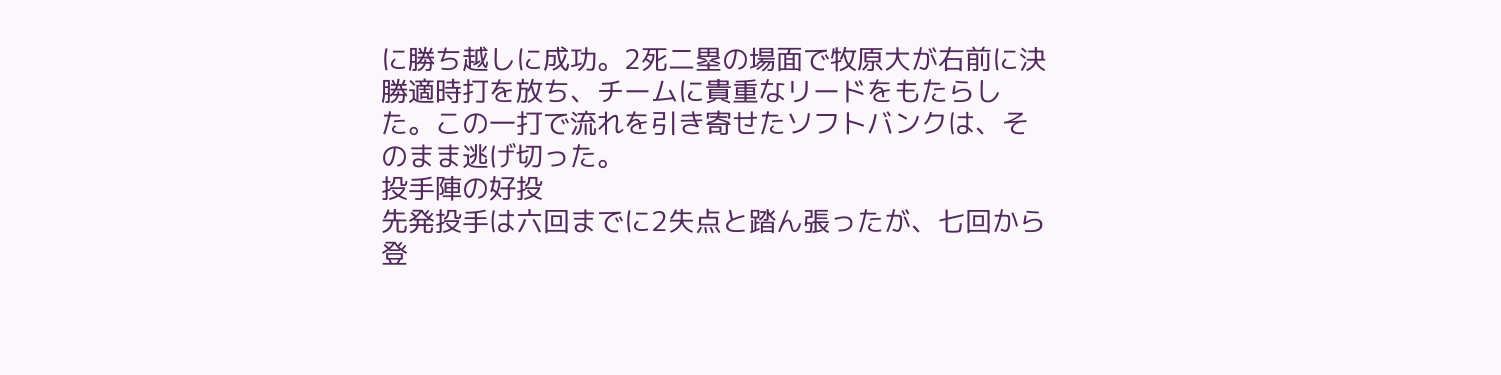に勝ち越しに成功。2死二塁の場面で牧原大が右前に決勝適時打を放ち、チームに貴重なリードをもたらした。この一打で流れを引き寄せたソフトバンクは、そのまま逃げ切った。
投手陣の好投
先発投手は六回までに2失点と踏ん張ったが、七回から登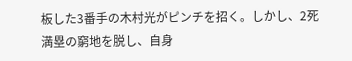板した3番手の木村光がピンチを招く。しかし、2死満塁の窮地を脱し、自身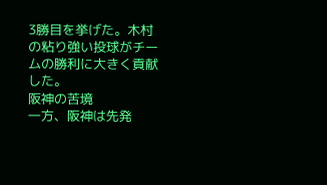3勝目を挙げた。木村の粘り強い投球がチームの勝利に大きく貢献した。
阪神の苦境
一方、阪神は先発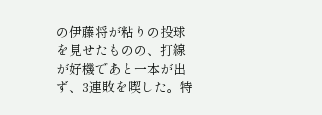の伊藤将が粘りの投球を見せたものの、打線が好機であと一本が出ず、3連敗を喫した。特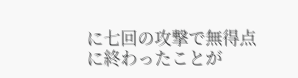に七回の攻撃で無得点に終わったことが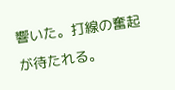響いた。打線の奮起が待たれる。